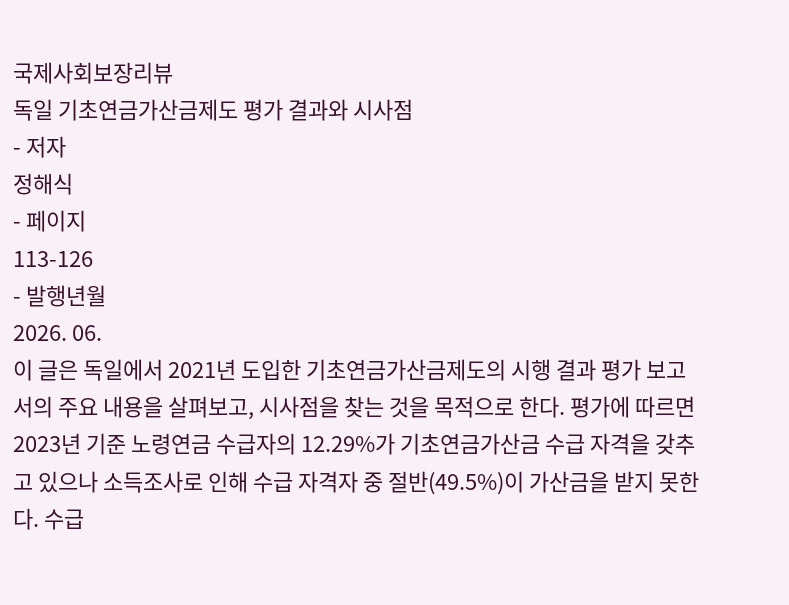국제사회보장리뷰
독일 기초연금가산금제도 평가 결과와 시사점
- 저자
정해식
- 페이지
113-126
- 발행년월
2026. 06.
이 글은 독일에서 2021년 도입한 기초연금가산금제도의 시행 결과 평가 보고서의 주요 내용을 살펴보고, 시사점을 찾는 것을 목적으로 한다. 평가에 따르면 2023년 기준 노령연금 수급자의 12.29%가 기초연금가산금 수급 자격을 갖추고 있으나 소득조사로 인해 수급 자격자 중 절반(49.5%)이 가산금을 받지 못한다. 수급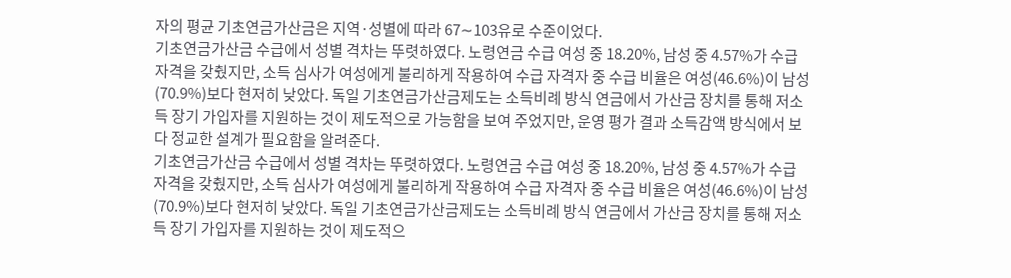자의 평균 기초연금가산금은 지역·성별에 따라 67∼103유로 수준이었다.
기초연금가산금 수급에서 성별 격차는 뚜렷하였다. 노령연금 수급 여성 중 18.20%, 남성 중 4.57%가 수급 자격을 갖췄지만, 소득 심사가 여성에게 불리하게 작용하여 수급 자격자 중 수급 비율은 여성(46.6%)이 남성(70.9%)보다 현저히 낮았다. 독일 기초연금가산금제도는 소득비례 방식 연금에서 가산금 장치를 통해 저소득 장기 가입자를 지원하는 것이 제도적으로 가능함을 보여 주었지만, 운영 평가 결과 소득감액 방식에서 보다 정교한 설계가 필요함을 알려준다.
기초연금가산금 수급에서 성별 격차는 뚜렷하였다. 노령연금 수급 여성 중 18.20%, 남성 중 4.57%가 수급 자격을 갖췄지만, 소득 심사가 여성에게 불리하게 작용하여 수급 자격자 중 수급 비율은 여성(46.6%)이 남성(70.9%)보다 현저히 낮았다. 독일 기초연금가산금제도는 소득비례 방식 연금에서 가산금 장치를 통해 저소득 장기 가입자를 지원하는 것이 제도적으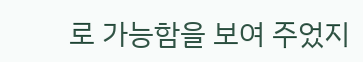로 가능함을 보여 주었지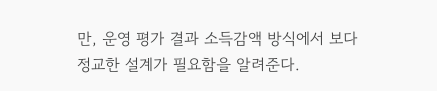만, 운영 평가 결과 소득감액 방식에서 보다 정교한 설계가 필요함을 알려준다.